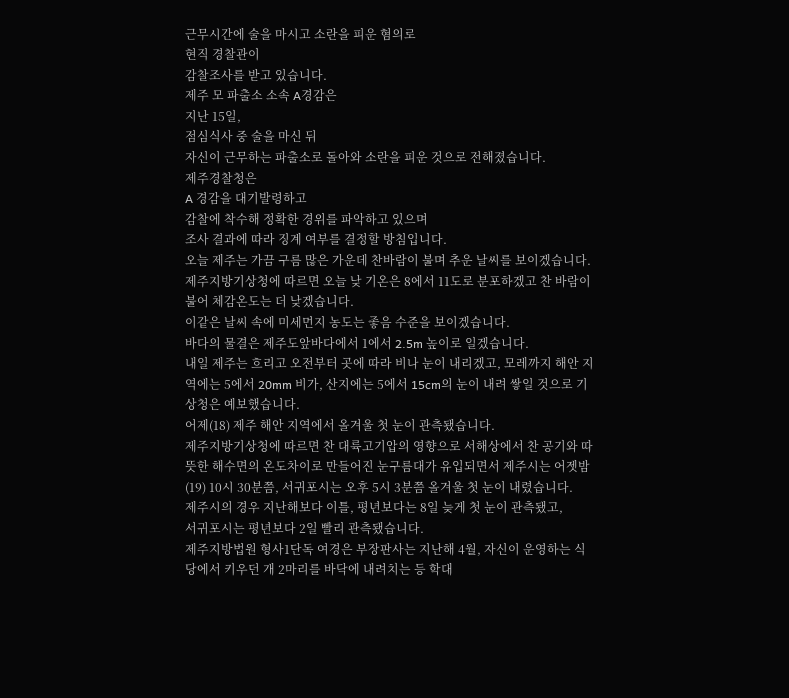근무시간에 술을 마시고 소란을 피운 혐의로
현직 경찰관이
감찰조사를 받고 있습니다.
제주 모 파출소 소속 A경감은
지난 15일,
점심식사 중 술을 마신 뒤
자신이 근무하는 파출소로 돌아와 소란을 피운 것으로 전해졌습니다.
제주경찰청은
A 경감을 대기발령하고
감찰에 착수해 정확한 경위를 파악하고 있으며
조사 결과에 따라 징계 여부를 결정할 방침입니다.
오늘 제주는 가끔 구름 많은 가운데 찬바람이 불며 추운 날씨를 보이겠습니다.
제주지방기상청에 따르면 오늘 낮 기온은 8에서 11도로 분포하겠고 찬 바람이 불어 체감온도는 더 낮겠습니다.
이같은 날씨 속에 미세먼지 농도는 좋음 수준을 보이겠습니다.
바다의 물결은 제주도앞바다에서 1에서 2.5m 높이로 일겠습니다.
내일 제주는 흐리고 오전부터 곳에 따라 비나 눈이 내리겠고, 모레까지 해안 지역에는 5에서 20mm 비가, 산지에는 5에서 15cm의 눈이 내려 쌓일 것으로 기상청은 예보했습니다.
어제(18) 제주 해안 지역에서 올겨울 첫 눈이 관측됐습니다.
제주지방기상청에 따르면 찬 대륙고기압의 영향으로 서해상에서 찬 공기와 따뜻한 해수면의 온도차이로 만들어진 눈구름대가 유입되면서 제주시는 어젯밤(19) 10시 30분쯤, 서귀포시는 오후 5시 3분쯤 올겨울 첫 눈이 내렸습니다.
제주시의 경우 지난해보다 이틀, 평년보다는 8일 늦게 첫 눈이 관측됐고,
서귀포시는 평년보다 2일 빨리 관측됐습니다.
제주지방법원 형사1단독 여경은 부장판사는 지난해 4월, 자신이 운영하는 식당에서 키우던 개 2마리를 바닥에 내려치는 등 학대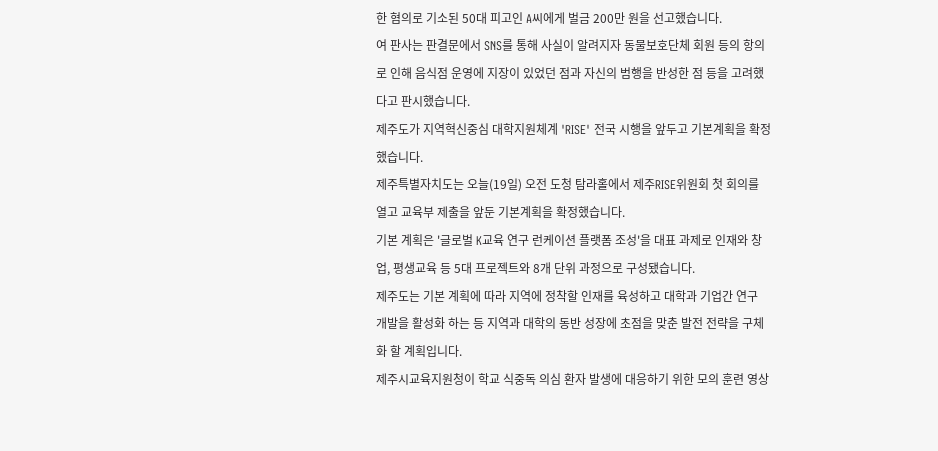한 혐의로 기소된 50대 피고인 A씨에게 벌금 200만 원을 선고했습니다.
여 판사는 판결문에서 SNS를 통해 사실이 알려지자 동물보호단체 회원 등의 항의로 인해 음식점 운영에 지장이 있었던 점과 자신의 범행을 반성한 점 등을 고려했다고 판시했습니다.
제주도가 지역혁신중심 대학지원체계 'RISE' 전국 시행을 앞두고 기본계획을 확정했습니다.
제주특별자치도는 오늘(19일) 오전 도청 탐라홀에서 제주RISE위원회 첫 회의를 열고 교육부 제출을 앞둔 기본계획을 확정했습니다.
기본 계획은 '글로벌 K교육 연구 런케이션 플랫폼 조성'을 대표 과제로 인재와 창업, 평생교육 등 5대 프로젝트와 8개 단위 과정으로 구성됐습니다.
제주도는 기본 계획에 따라 지역에 정착할 인재를 육성하고 대학과 기업간 연구 개발을 활성화 하는 등 지역과 대학의 동반 성장에 초점을 맞춘 발전 전략을 구체화 할 계획입니다.
제주시교육지원청이 학교 식중독 의심 환자 발생에 대응하기 위한 모의 훈련 영상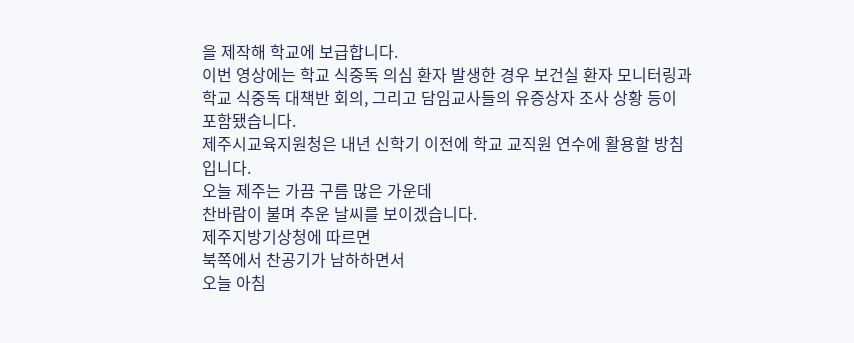을 제작해 학교에 보급합니다.
이번 영상에는 학교 식중독 의심 환자 발생한 경우 보건실 환자 모니터링과 학교 식중독 대책반 회의, 그리고 담임교사들의 유증상자 조사 상황 등이 포함됐습니다.
제주시교육지원청은 내년 신학기 이전에 학교 교직원 연수에 활용할 방침입니다.
오늘 제주는 가끔 구름 많은 가운데
찬바람이 불며 추운 날씨를 보이겠습니다.
제주지방기상청에 따르면
북쪽에서 찬공기가 남하하면서
오늘 아침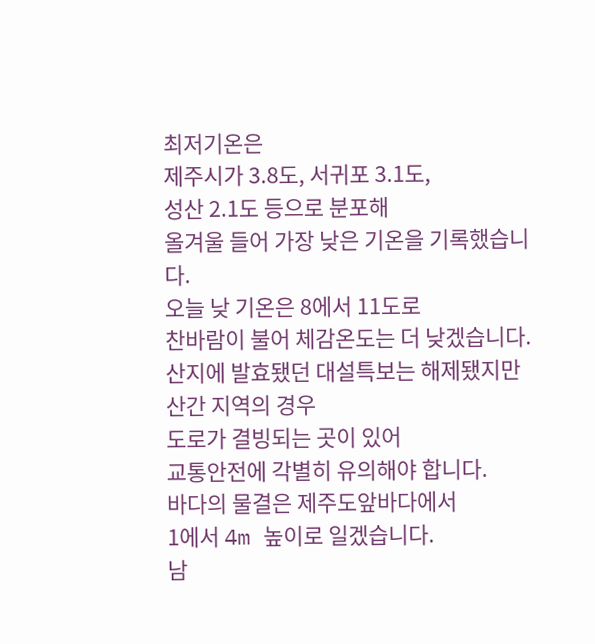최저기온은
제주시가 3.8도, 서귀포 3.1도,
성산 2.1도 등으로 분포해
올겨울 들어 가장 낮은 기온을 기록했습니다.
오늘 낮 기온은 8에서 11도로
찬바람이 불어 체감온도는 더 낮겠습니다.
산지에 발효됐던 대설특보는 해제됐지만
산간 지역의 경우
도로가 결빙되는 곳이 있어
교통안전에 각별히 유의해야 합니다.
바다의 물결은 제주도앞바다에서
1에서 4m 높이로 일겠습니다.
남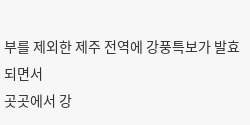부를 제외한 제주 전역에 강풍특보가 발효되면서
곳곳에서 강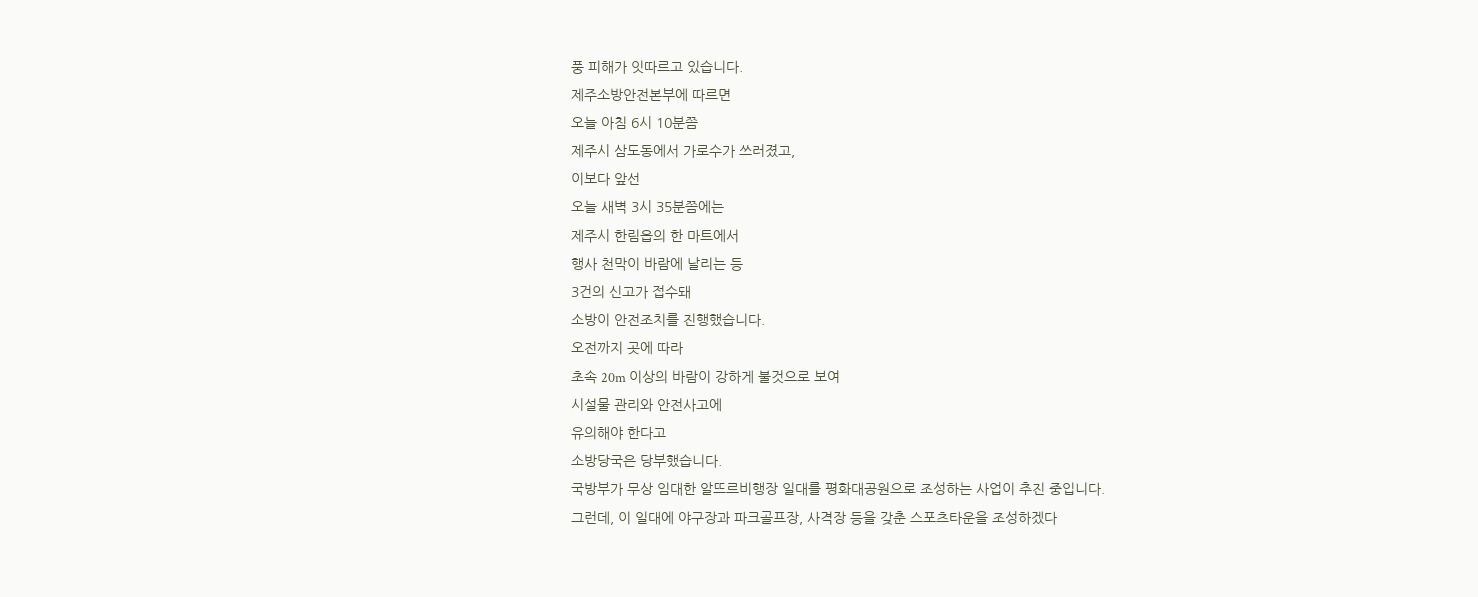풍 피해가 잇따르고 있습니다.
제주소방안전본부에 따르면
오늘 아침 6시 10분쯤
제주시 삼도동에서 가로수가 쓰러졌고,
이보다 앞선
오늘 새벽 3시 35분쯤에는
제주시 한림읍의 한 마트에서
행사 천막이 바람에 날리는 등
3건의 신고가 접수돼
소방이 안전조치를 진행했습니다.
오전까지 곳에 따라
초속 20m 이상의 바람이 강하게 불것으로 보여
시설물 관리와 안전사고에
유의해야 한다고
소방당국은 당부했습니다.
국방부가 무상 임대한 알뜨르비행장 일대를 평화대공원으로 조성하는 사업이 추진 중입니다.
그런데, 이 일대에 야구장과 파크골프장, 사격장 등을 갖춘 스포츠타운을 조성하겠다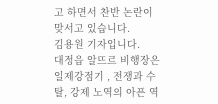고 하면서 찬반 논란이 맞서고 있습니다.
김용원 기자입니다.
대정읍 알뜨르 비행장은 일제강점기 , 전쟁과 수탈, 강제 노역의 아픈 역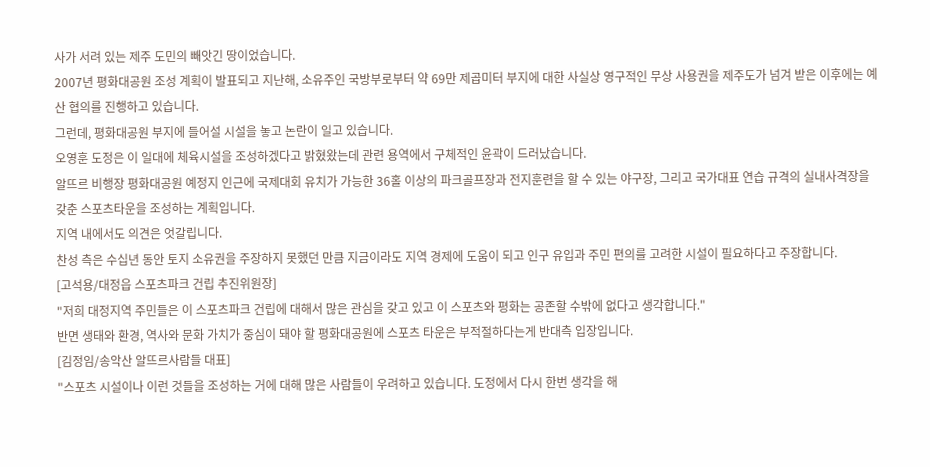사가 서려 있는 제주 도민의 빼앗긴 땅이었습니다.
2007년 평화대공원 조성 계획이 발표되고 지난해, 소유주인 국방부로부터 약 69만 제곱미터 부지에 대한 사실상 영구적인 무상 사용권을 제주도가 넘겨 받은 이후에는 예산 협의를 진행하고 있습니다.
그런데, 평화대공원 부지에 들어설 시설을 놓고 논란이 일고 있습니다.
오영훈 도정은 이 일대에 체육시설을 조성하겠다고 밝혔왔는데 관련 용역에서 구체적인 윤곽이 드러났습니다.
알뜨르 비행장 평화대공원 예정지 인근에 국제대회 유치가 가능한 36홀 이상의 파크골프장과 전지훈련을 할 수 있는 야구장, 그리고 국가대표 연습 규격의 실내사격장을 갖춘 스포츠타운을 조성하는 계획입니다.
지역 내에서도 의견은 엇갈립니다.
찬성 측은 수십년 동안 토지 소유권을 주장하지 못했던 만큼 지금이라도 지역 경제에 도움이 되고 인구 유입과 주민 편의를 고려한 시설이 필요하다고 주장합니다.
[고석용/대정읍 스포츠파크 건립 추진위원장]
"저희 대정지역 주민들은 이 스포츠파크 건립에 대해서 많은 관심을 갖고 있고 이 스포츠와 평화는 공존할 수밖에 없다고 생각합니다."
반면 생태와 환경, 역사와 문화 가치가 중심이 돼야 할 평화대공원에 스포츠 타운은 부적절하다는게 반대측 입장입니다.
[김정임/송악산 알뜨르사람들 대표]
"스포츠 시설이나 이런 것들을 조성하는 거에 대해 많은 사람들이 우려하고 있습니다. 도정에서 다시 한번 생각을 해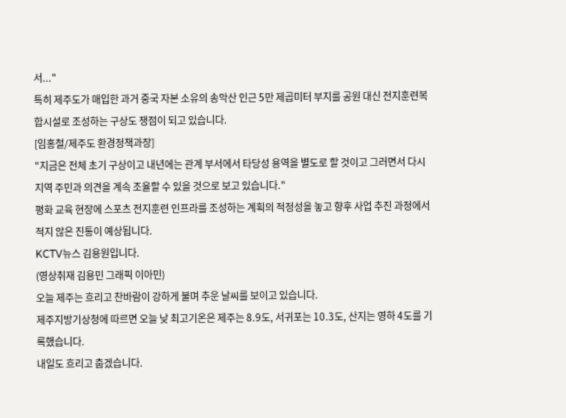서..."
특히 제주도가 매입한 과거 중국 자본 소유의 송악산 인근 5만 제곱미터 부지를 공원 대신 전지훈련복합시설로 조성하는 구상도 쟁점이 되고 있습니다.
[임홍철/제주도 환경정책과장]
"지금은 전체 초기 구상이고 내년에는 관계 부서에서 타당성 용역을 별도로 할 것이고 그러면서 다시 지역 주민과 의견을 계속 조율할 수 있을 것으로 보고 있습니다."
평화 교육 현장에 스포츠 전지훈련 인프라를 조성하는 계획의 적정성을 놓고 향후 사업 추진 과정에서 적지 않은 진통이 예상됩니다.
KCTV뉴스 김용원입니다.
(영상취재 김용민 그래픽 이아민)
오늘 제주는 흐리고 찬바람이 강하게 불며 추운 날씨를 보이고 있습니다.
제주지방기상청에 따르면 오늘 낮 최고기온은 제주는 8.9도, 서귀포는 10.3도, 산지는 영하 4도를 기록했습니다.
내일도 흐리고 춥겠습니다.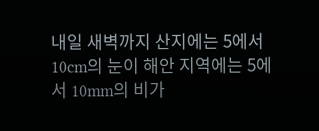내일 새벽까지 산지에는 5에서 10cm의 눈이 해안 지역에는 5에서 10mm의 비가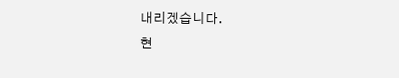내리겠습니다.
현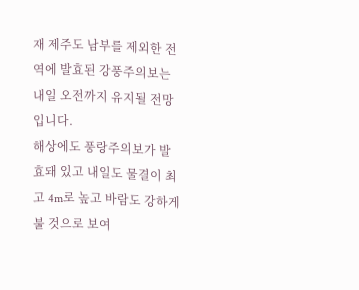재 제주도 남부를 제외한 전역에 발효된 강풍주의보는 내일 오전까지 유지될 전망입니다.
해상에도 풍랑주의보가 발효돼 있고 내일도 물결이 최고 4m로 높고 바람도 강하게 불 것으로 보여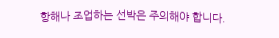항해나 조업하는 선박은 주의해야 합니다.